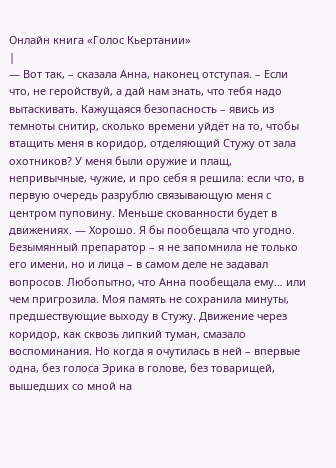Онлайн книга «Голос Кьертании»
|
— Вот так, – сказала Анна, наконец отступая. – Если что, не геройствуй, а дай нам знать, что тебя надо вытаскивать. Кажущаяся безопасность – явись из темноты снитир, сколько времени уйдёт на то, чтобы втащить меня в коридор, отделяющий Стужу от зала охотников? У меня были оружие и плащ, непривычные, чужие, и про себя я решила: если что, в первую очередь разрублю связывающую меня с центром пуповину. Меньше скованности будет в движениях. — Хорошо. Я бы пообещала что угодно. Безымянный препаратор – я не запомнила не только его имени, но и лица – в самом деле не задавал вопросов. Любопытно, что Анна пообещала ему… или чем пригрозила. Моя память не сохранила минуты, предшествующие выходу в Стужу. Движение через коридор, как сквозь липкий туман, смазало воспоминания. Но когда я очутилась в ней – впервые одна, без голоса Эрика в голове, без товарищей, вышедших со мной на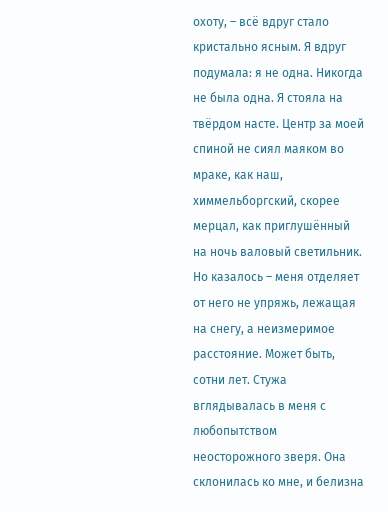охоту, – всё вдруг стало кристально ясным. Я вдруг подумала: я не одна. Никогда не была одна. Я стояла на твёрдом насте. Центр за моей спиной не сиял маяком во мраке, как наш, химмельборгский, скорее мерцал, как приглушённый на ночь валовый светильник. Но казалось – меня отделяет от него не упряжь, лежащая на снегу, а неизмеримое расстояние. Может быть, сотни лет. Стужа вглядывалась в меня с любопытством неосторожного зверя. Она склонилась ко мне, и белизна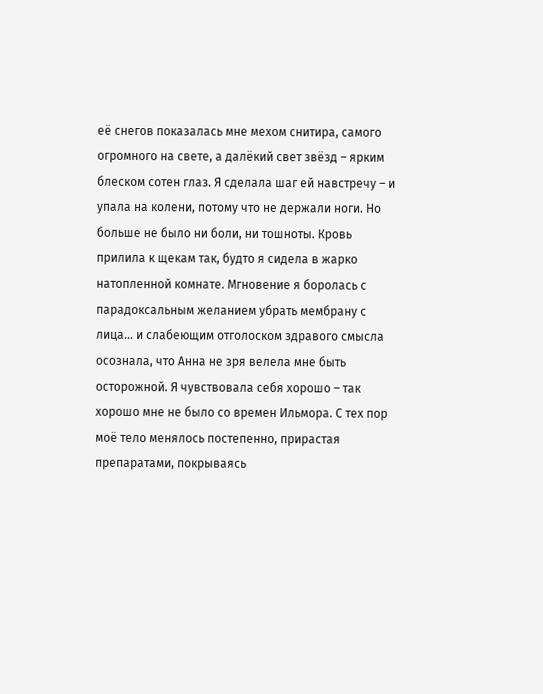её снегов показалась мне мехом снитира, самого огромного на свете, а далёкий свет звёзд – ярким блеском сотен глаз. Я сделала шаг ей навстречу – и упала на колени, потому что не держали ноги. Но больше не было ни боли, ни тошноты. Кровь прилила к щекам так, будто я сидела в жарко натопленной комнате. Мгновение я боролась с парадоксальным желанием убрать мембрану с лица… и слабеющим отголоском здравого смысла осознала, что Анна не зря велела мне быть осторожной. Я чувствовала себя хорошо – так хорошо мне не было со времен Ильмора. С тех пор моё тело менялось постепенно, прирастая препаратами, покрываясь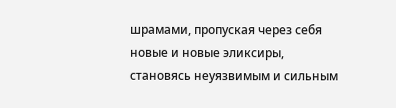шрамами, пропуская через себя новые и новые эликсиры, становясь неуязвимым и сильным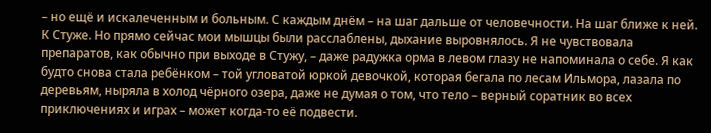– но ещё и искалеченным и больным. С каждым днём – на шаг дальше от человечности. На шаг ближе к ней. К Стуже. Но прямо сейчас мои мышцы были расслаблены, дыхание выровнялось. Я не чувствовала препаратов, как обычно при выходе в Стужу, – даже радужка орма в левом глазу не напоминала о себе. Я как будто снова стала ребёнком – той угловатой юркой девочкой, которая бегала по лесам Ильмора, лазала по деревьям, ныряла в холод чёрного озера, даже не думая о том, что тело – верный соратник во всех приключениях и играх – может когда-то её подвести.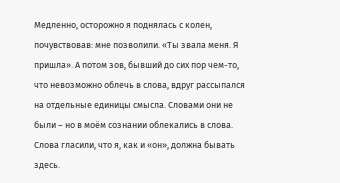Медленно, осторожно я поднялась с колен, почувствовав: мне позволили. «Ты звала меня. Я пришла». А потом зов, бывший до сих пор чем-то, что невозможно облечь в слова, вдруг рассыпался на отдельные единицы смысла. Словами они не были – но в моём сознании облекались в слова. Слова гласили, что я, как и «он», должна бывать здесь.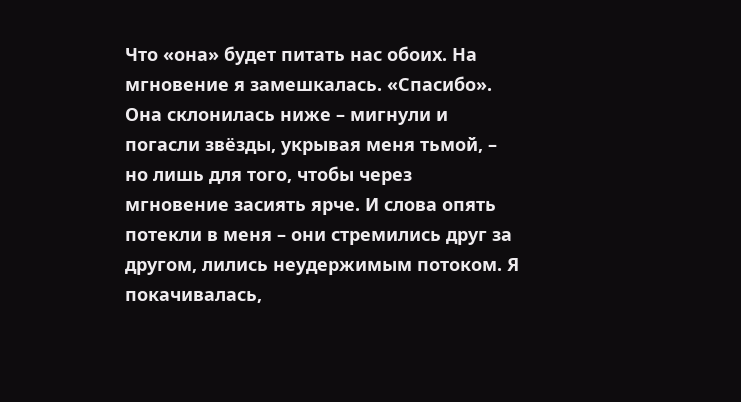Что «она» будет питать нас обоих. На мгновение я замешкалась. «Спасибо». Она склонилась ниже – мигнули и погасли звёзды, укрывая меня тьмой, – но лишь для того, чтобы через мгновение засиять ярче. И слова опять потекли в меня – они стремились друг за другом, лились неудержимым потоком. Я покачивалась,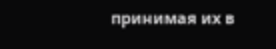принимая их в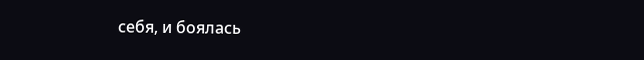себя, и боялась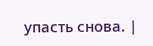упасть снова. |